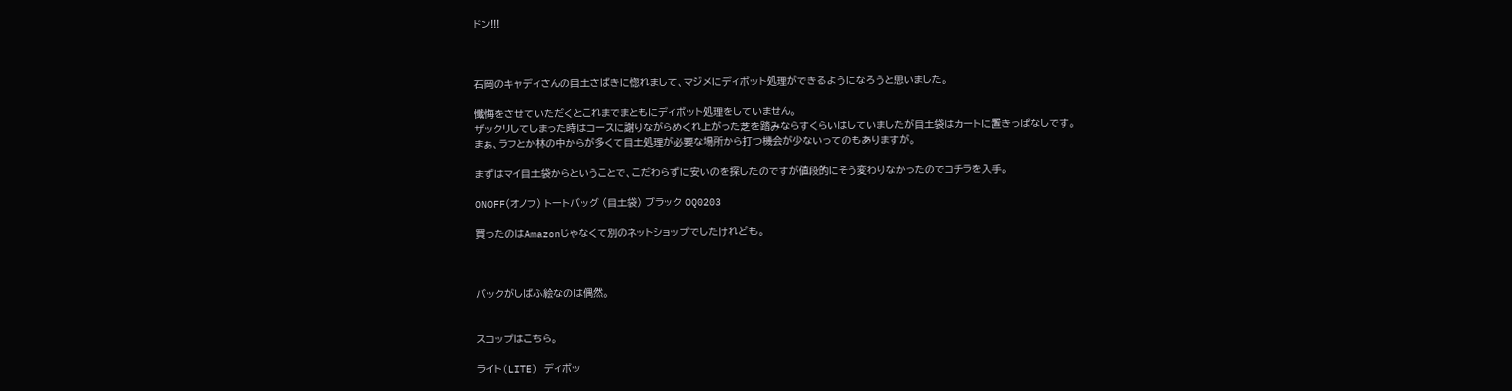ドン!!!



石岡のキャディさんの目土さばきに惚れまして、マジメにディボット処理ができるようになろうと思いました。

懺悔をさせていただくとこれまでまともにディボット処理をしていません。
ザックリしてしまった時はコースに謝りながらめくれ上がった芝を踏みならすくらいはしていましたが目土袋はカートに置きっぱなしです。
まぁ、ラフとか林の中からが多くて目土処理が必要な場所から打つ機会が少ないってのもありますが。

まずはマイ目土袋からということで、こだわらずに安いのを探したのですが値段的にそう変わりなかったのでコチラを入手。

ONOFF(オノフ) トートバッグ (目土袋) ブラック OQ0203

買ったのはAmazonじゃなくて別のネットショップでしたけれども。



バックがしばふ絵なのは偶然。


スコップはこちら。

ライト(LITE) ディボッ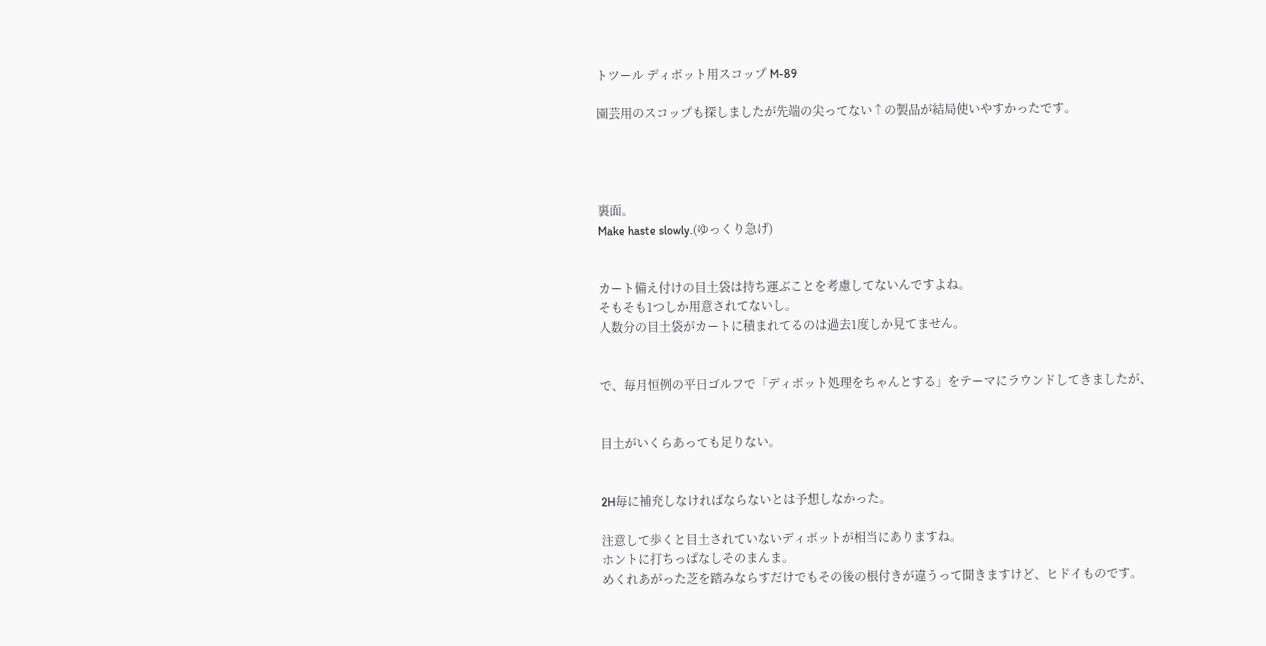トツール ディボット用スコップ M-89

園芸用のスコップも探しましたが先端の尖ってない↑の製品が結局使いやすかったです。




裏面。
Make haste slowly.(ゆっくり急げ)


カート備え付けの目土袋は持ち運ぶことを考慮してないんですよね。
そもそも1つしか用意されてないし。
人数分の目土袋がカートに積まれてるのは過去1度しか見てません。


で、毎月恒例の平日ゴルフで「ディボット処理をちゃんとする」をテーマにラウンドしてきましたが、


目土がいくらあっても足りない。


2H毎に補充しなければならないとは予想しなかった。

注意して歩くと目土されていないディボットが相当にありますね。
ホントに打ちっぱなしそのまんま。
めくれあがった芝を踏みならすだけでもその後の根付きが違うって聞きますけど、ヒドイものです。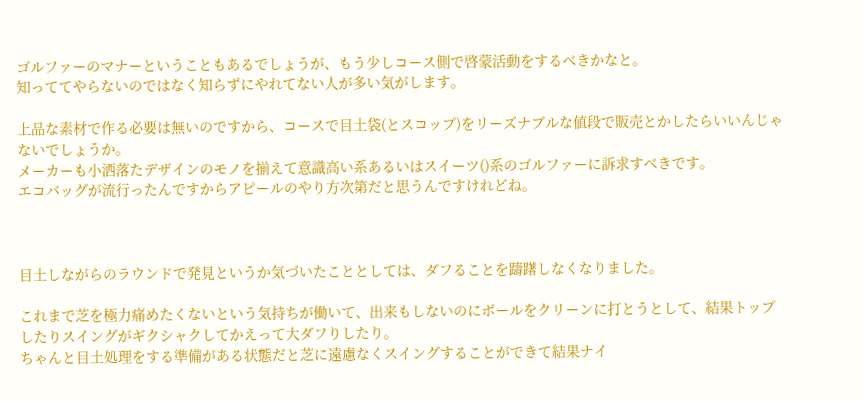ゴルファーのマナーということもあるでしょうが、もう少しコース側で啓蒙活動をするべきかなと。
知っててやらないのではなく知らずにやれてない人が多い気がします。

上品な素材で作る必要は無いのですから、コースで目土袋(とスコップ)をリーズナブルな値段で販売とかしたらいいんじゃないでしょうか。
メーカーも小洒落たデザインのモノを揃えて意識高い系あるいはスイーツ()系のゴルファーに訴求すべきです。
エコバッグが流行ったんですからアピールのやり方次第だと思うんですけれどね。



目土しながらのラウンドで発見というか気づいたこととしては、ダフることを躊躇しなくなりました。

これまで芝を極力痛めたくないという気持ちが働いて、出来もしないのにボールをクリーンに打とうとして、結果トップしたりスイングがギクシャクしてかえって大ダフりしたり。
ちゃんと目土処理をする準備がある状態だと芝に遠慮なくスイングすることができて結果ナイ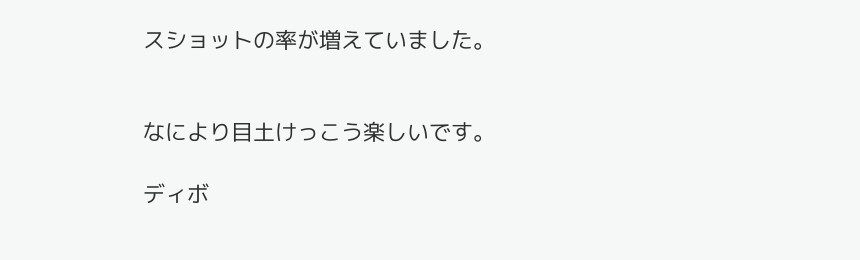スショットの率が増えていました。


なにより目土けっこう楽しいです。

ディボ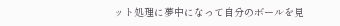ット処理に夢中になって自分のボールを見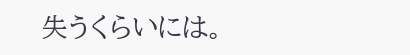失うくらいには。